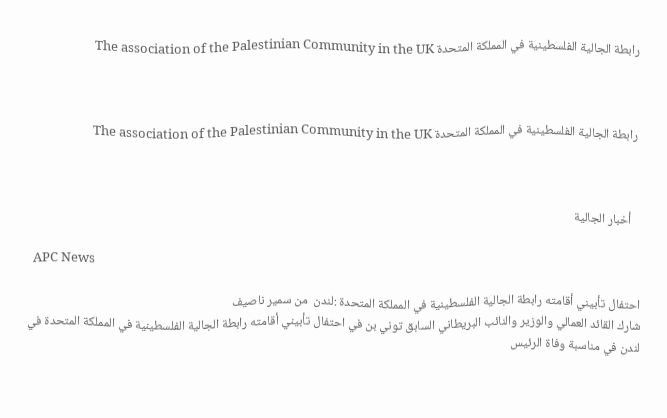رابطة الجالية الفلسطينية في المملكة المتحدة The association of the Palestinian Community in the UK



 رابطة الجالية الفلسطينية في المملكة المتحدة The association of the Palestinian Community in the UK



   أخبار الجالية

  APC News

احتفال تأبيني أقامته رابطة الجالية الفلسطينية في المملكة المتحدة :لندن  من سمير ناصيف
شارك القائد العمالي والوزير والنائب البريطاني السابق توني بن في احتفال تأبيني أقامته رابطة الجالية الفلسطينية في المملكة المتحدة في لندن في مناسبة وفاة الرئيس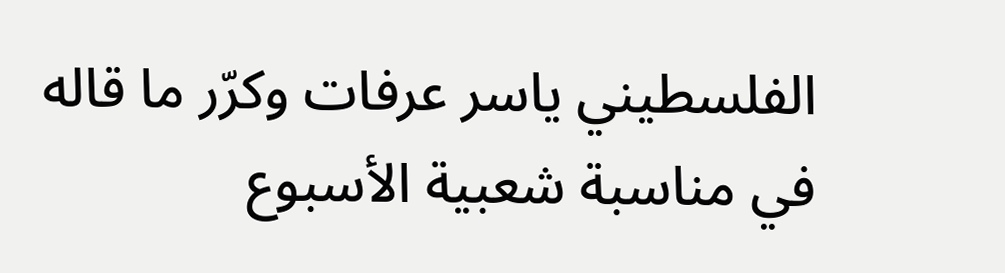الفلسطيني ياسر عرفات وكرّر ما قاله في مناسبة شعبية الأسبوع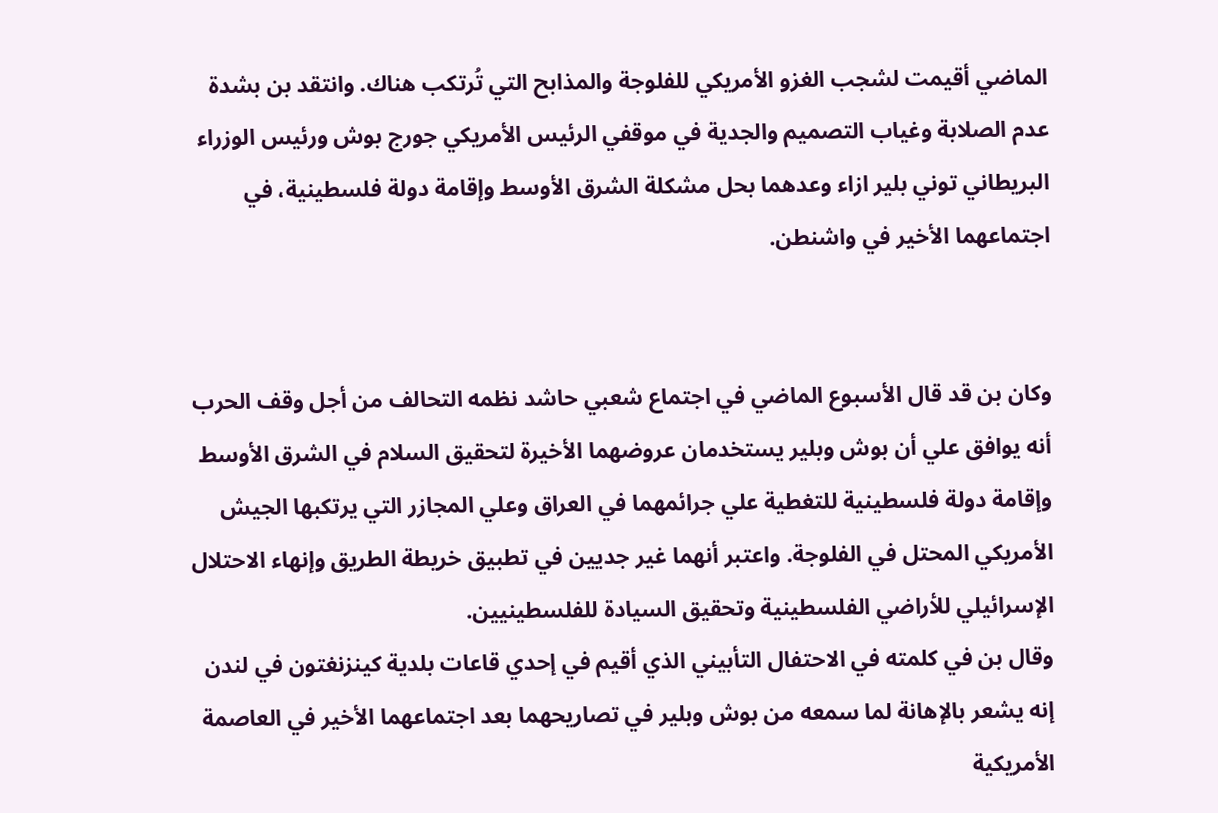الماضي أقيمت لشجب الغزو الأمريكي للفلوجة والمذابح التي تُرتكب هناك. وانتقد بن بشدة عدم الصلابة وغياب التصميم والجدية في موقفي الرئيس الأمريكي جورج بوش ورئيس الوزراء البريطاني توني بلير ازاء وعدهما بحل مشكلة الشرق الأوسط وإقامة دولة فلسطينية، في اجتماعهما الأخير في واشنطن.


وكان بن قد قال الأسبوع الماضي في اجتماع شعبي حاشد نظمه التحالف من أجل وقف الحرب أنه يوافق علي أن بوش وبلير يستخدمان عروضهما الأخيرة لتحقيق السلام في الشرق الأوسط وإقامة دولة فلسطينية للتغطية علي جرائمهما في العراق وعلي المجازر التي يرتكبها الجيش الأمريكي المحتل في الفلوجة. واعتبر أنهما غير جديين في تطبيق خريطة الطريق وإنهاء الاحتلال الإسرائيلي للأراضي الفلسطينية وتحقيق السيادة للفلسطينيين.
وقال بن في كلمته في الاحتفال التأبيني الذي أقيم في إحدي قاعات بلدية كينزنغتون في لندن إنه يشعر بالإهانة لما سمعه من بوش وبلير في تصاريحهما بعد اجتماعهما الأخير في العاصمة الأمريكية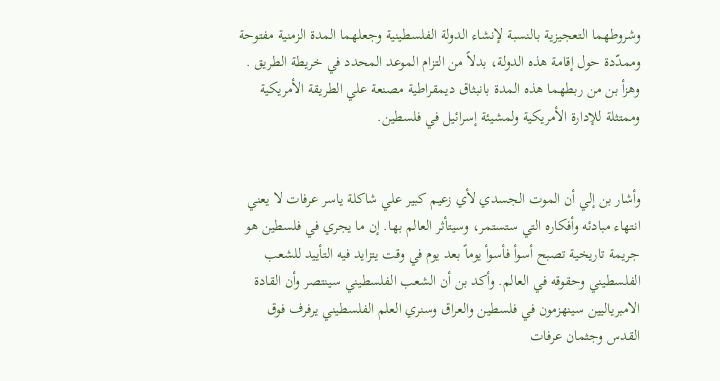وشروطهما التعجيزية بالنسبة لإنشاء الدولة الفلسطينية وجعلهما المدة الزمنية مفتوحة وممدّدة حول إقامة هذه الدولة، بدلاً من التزام الموعد المحدد في خريطة الطريق . وهزأ بن من ربطهما هذه المدة بانبثاق ديمقراطية مصنعة علي الطريقة الأمريكية وممتثلة للإدارة الأمريكية ولمشيئة إسرائيل في فلسطين.


وأشار بن إلي أن الموت الجسدي لأي زعيم كبير علي شاكلة ياسر عرفات لا يعني انتهاء مبادئه وأفكاره التي ستستمر، وسيتأثر العالم بها. إن ما يجري في فلسطين هو جريمة تاريخية تصبح أسوأ فأسوأ يوماً بعد يوم في وقت يتزايد فيه التأييد للشعب الفلسطيني وحقوقه في العالم. وأكد بن أن الشعب الفلسطيني سينتصر وأن القادة الامبرياليين سينهزمون في فلسطين والعراق وسنري العلم الفلسطيني يرفرف فوق القدس وجثمان عرفات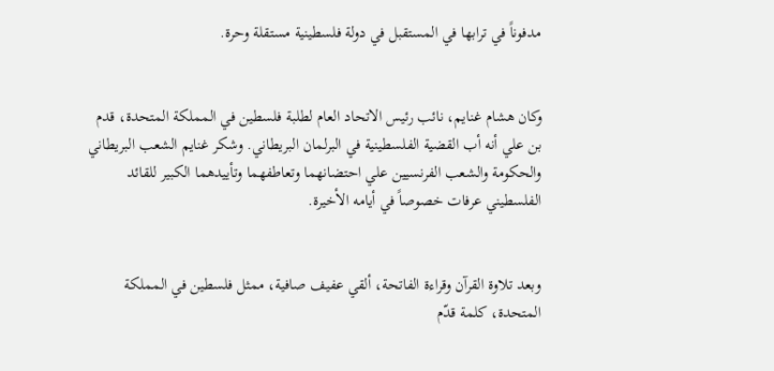مدفوناً في ترابها في المستقبل في دولة فلسطينية مستقلة وحرة.


وكان هشام غنايم، نائب رئيس الاتحاد العام لطلبة فلسطين في المملكة المتحدة، قدم بن علي أنه أب القضية الفلسطينية في البرلمان البريطاني. وشكر غنايم الشعب البريطاني والحكومة والشعب الفرنسيين علي احتضانهما وتعاطفهما وتأييدهما الكبير للقائد الفلسطيني عرفات خصوصاً في أيامه الأخيرة.


وبعد تلاوة القرآن وقراءة الفاتحة، ألقي عفيف صافية، ممثل فلسطين في المملكة المتحدة، كلمة قدّم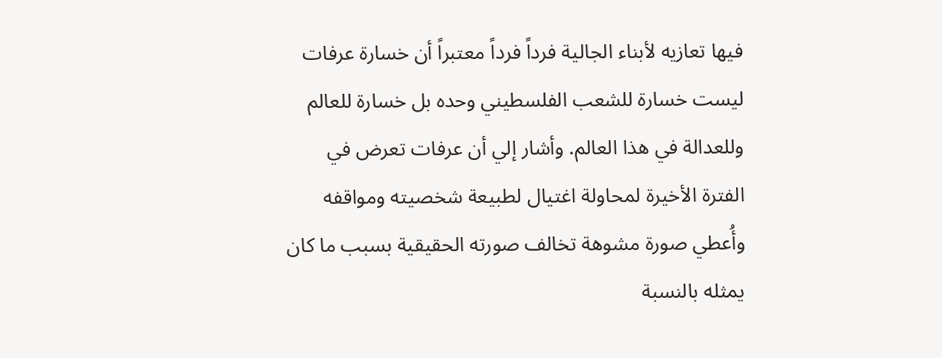فيها تعازيه لأبناء الجالية فرداً فرداً معتبراً أن خسارة عرفات ليست خسارة للشعب الفلسطيني وحده بل خسارة للعالم وللعدالة في هذا العالم. وأشار إلي أن عرفات تعرض في الفترة الأخيرة لمحاولة اغتيال لطبيعة شخصيته ومواقفه وأُعطي صورة مشوهة تخالف صورته الحقيقية بسبب ما كان يمثله بالنسبة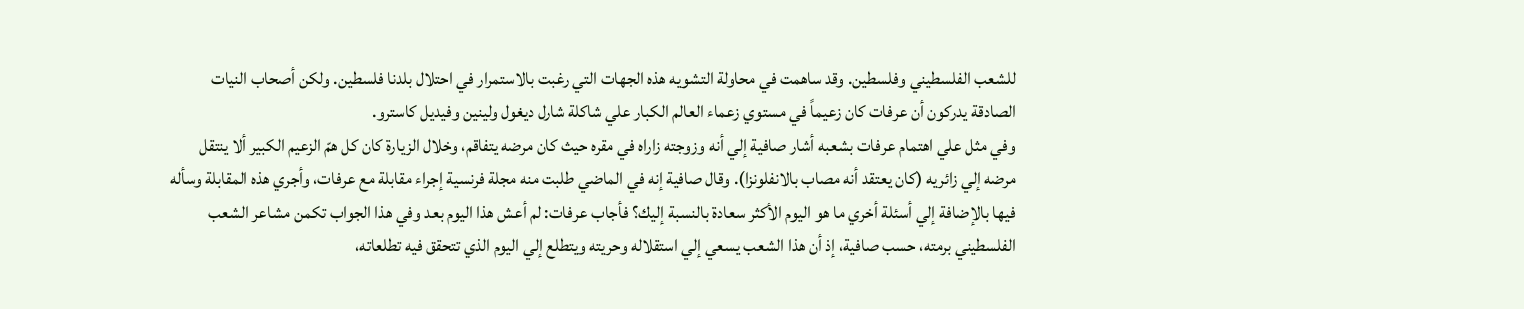للشعب الفلسطيني وفلسطين. وقد ساهمت في محاولة التشويه هذه الجهات التي رغبت بالاستمرار في احتلال بلدنا فلسطين. ولكن أصحاب النيات الصادقة يدركون أن عرفات كان زعيماً في مستوي زعماء العالم الكبار علي شاكلة شارل ديغول ولينين وفيديل كاسترو.
وفي مثل علي اهتمام عرفات بشعبه أشار صافية إلي أنه وزوجته زاراه في مقره حيث كان مرضه يتفاقم، وخلال الزيارة كان كل همّ الزعيم الكبير ألا ينتقل مرضه إلي زائريه (كان يعتقد أنه مصاب بالانفلونزا). وقال صافية إنه في الماضي طلبت منه مجلة فرنسية إجراء مقابلة مع عرفات، وأجري هذه المقابلة وسأله فيها بالإضافة إلي أسئلة أخري ما هو اليوم الأكثر سعادة بالنسبة إليك؟ فأجاب عرفات: لم أعش هذا اليوم بعد وفي هذا الجواب تكمن مشاعر الشعب الفلسطيني برمته، حسب صافية، إذ أن هذا الشعب يسعي إلي استقلاله وحريته ويتطلع إلي اليوم الذي تتحقق فيه تطلعاته،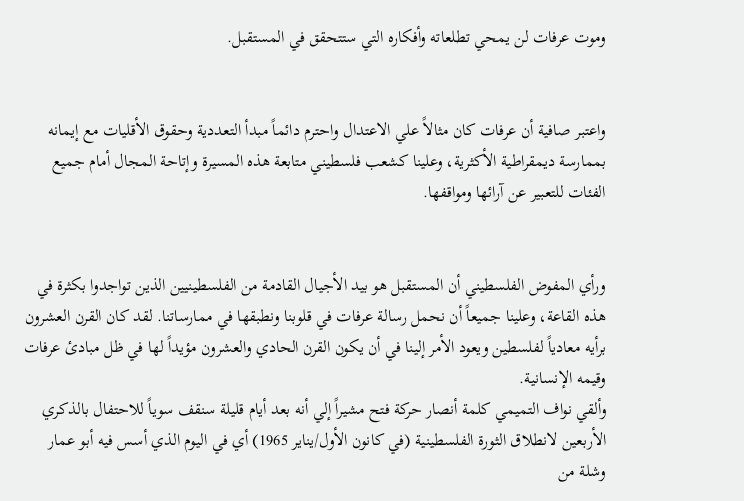وموت عرفات لن يمحي تطلعاته وأفكاره التي ستتحقق في المستقبل.


واعتبر صافية أن عرفات كان مثالاً علي الاعتدال واحترم دائماً مبدأ التعددية وحقوق الأقليات مع إيمانه بممارسة ديمقراطية الأكثرية، وعلينا كشعب فلسطيني متابعة هذه المسيرة وإتاحة المجال أمام جميع الفئات للتعبير عن آرائها ومواقفها.


ورأي المفوض الفلسطيني أن المستقبل هو بيد الأجيال القادمة من الفلسطينيين الذين تواجدوا بكثرة في هذه القاعة، وعلينا جميعاً أن نحمل رسالة عرفات في قلوبنا ونطبقها في ممارساتنا. لقد كان القرن العشرون برأيه معادياً لفلسطين ويعود الأمر إلينا في أن يكون القرن الحادي والعشرون مؤيداً لها في ظل مبادئ عرفات وقيمه الإنسانية.
وألقي نواف التميمي كلمة أنصار حركة فتح مشيراً إلي أنه بعد أيام قليلة سنقف سوياً للاحتفال بالذكري الأربعين لانطلاق الثورة الفلسطينية (في كانون الأول/يناير 1965) أي في اليوم الذي أسس فيه أبو عمار وشلة من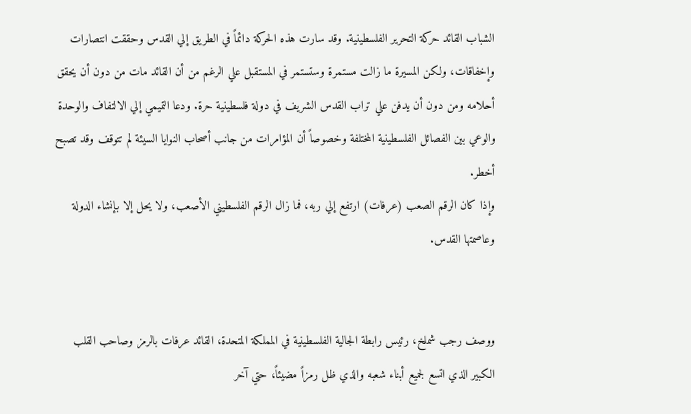الشباب القائد حركة التحرير الفلسطينية. وقد سارت هذه الحركة دائماً في الطريق إلي القدس وحققت انتصارات وإخفاقات، ولكن المسيرة ما زالت مستمرة وستستمر في المستقبل علي الرغم من أن القائد مات من دون أن يحقق أحلامه ومن دون أن يدفن علي تراب القدس الشريف في دولة فلسطينية حرة. ودعا التميمي إلي الالتفاف والوحدة والوعي بين الفصائل الفلسطينية المختلفة وخصوصاً أن المؤامرات من جانب أصحاب النوايا السيئة لم تتوقف وقد تصبح أخطر.
وإذا كان الرقم الصعب (عرفات) ارتفع إلي ربه، فما زال الرقم الفلسطيني الأصعب، ولا يحل إلا بإنشاء الدولة وعاصمتها القدس.


ووصف رجب شملخ، رئيس رابطة الجالية الفلسطينية في المملكة المتحدة، القائد عرفات بالرمز وصاحب القلب الكبير الذي اتسع لجميع أبناء شعبه والذي ظل رمزاً مضيئاً، حتي آخر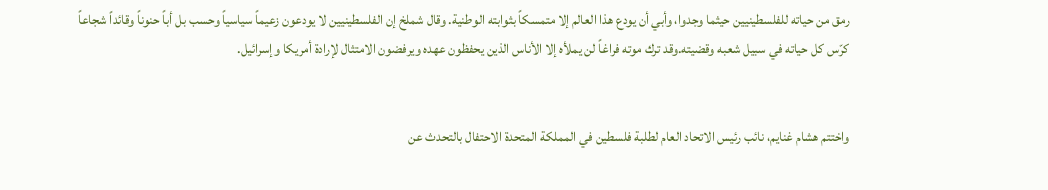رمق من حياته للفلسطينيين حيثما وجدوا، وأبي أن يودع هذا العالم إلا متمسكاً بثوابته الوطنية. وقال شملخ إن الفلسطينيين لا يودعون زعيماً سياسياً وحسب بل أباً حنوناً وقائداً شجاعاً كرّس كل حياته في سبيل شعبه وقضيته.وقد ترك موته فراغاً لن يملأه إلا الأناس الذين يحفظون عهده ويرفضون الامتثال لإرادة أمريكا وإسرائيل.


واختتم هشام غنايم، نائب رئيس الاتحاد العام لطلبة فلسطين في المملكة المتحدة الاحتفال بالتحدث عن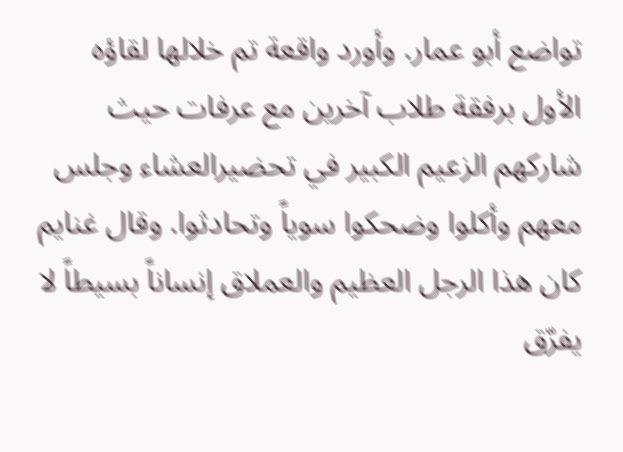تواضع أبو عمار. وأورد واقعة تم خلالها لقاؤه الأول برفقة طلاب آخرين مع عرفات حيث شاركهم الزعيم الكبير في تحضيرالعشاء وجلس معهم وأكلوا وضحكوا سوياً وتحادثوا. وقال غنايم كان هذا الرجل العظيم والعملاق إنساناً بسيطاً لا يفرّق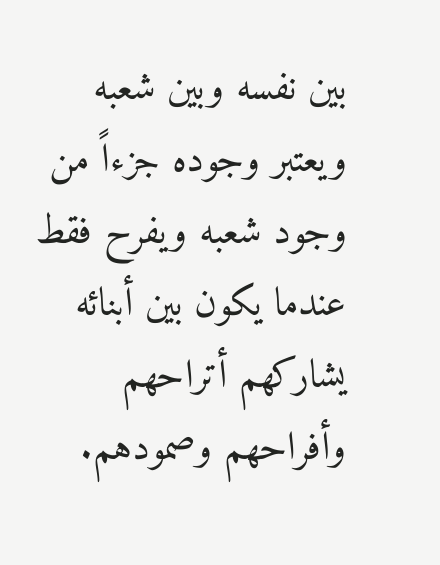بين نفسه وبين شعبه ويعتبر وجوده جزءاً من وجود شعبه ويفرح فقط عندما يكون بين أبنائه يشاركهم أتراحهم وأفراحهم وصمودهم.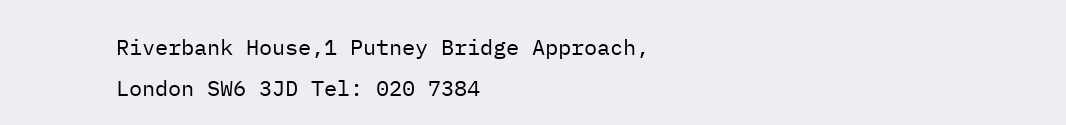Riverbank House,1 Putney Bridge Approach, London SW6 3JD Tel: 020 7384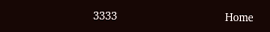3333                                    Home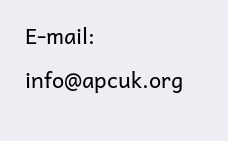E-mail: info@apcuk.org